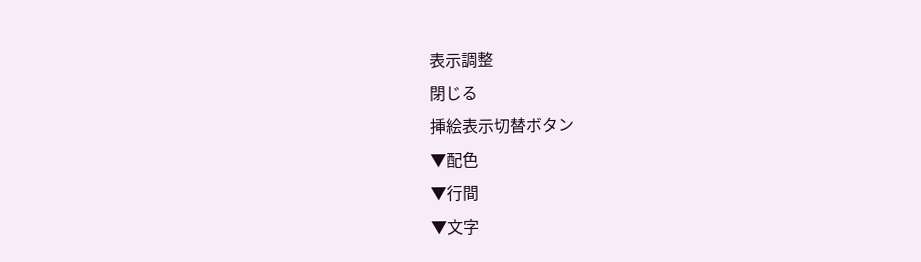表示調整
閉じる
挿絵表示切替ボタン
▼配色
▼行間
▼文字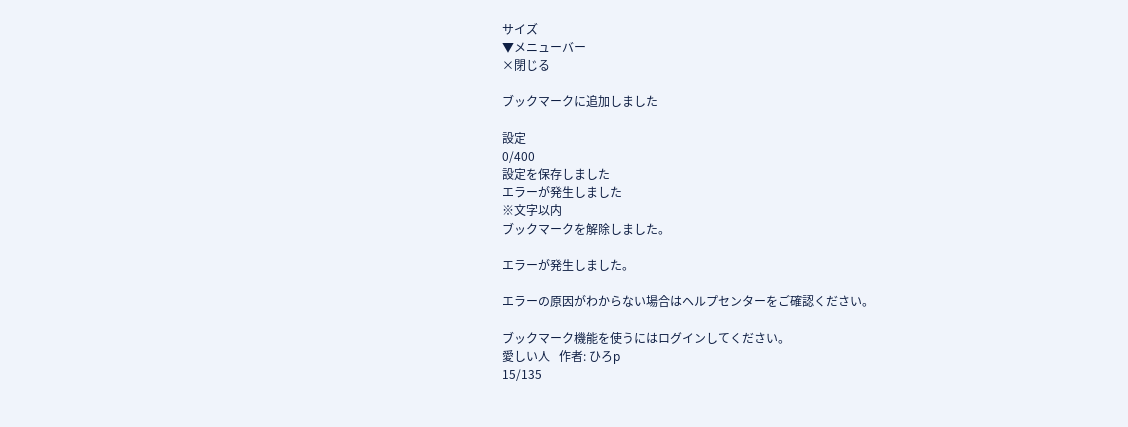サイズ
▼メニューバー
×閉じる

ブックマークに追加しました

設定
0/400
設定を保存しました
エラーが発生しました
※文字以内
ブックマークを解除しました。

エラーが発生しました。

エラーの原因がわからない場合はヘルプセンターをご確認ください。

ブックマーク機能を使うにはログインしてください。
愛しい人   作者: ひろp
15/135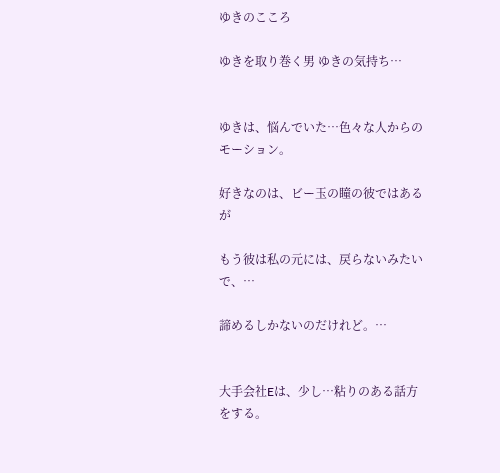ゆきのこころ

ゆきを取り巻く男 ゆきの気持ち…


ゆきは、悩んでいた…色々な人からのモーション。

好きなのは、ビー玉の瞳の彼ではあるが

もう彼は私の元には、戻らないみたいで、…

諦めるしかないのだけれど。…


大手会社Eは、少し…粘りのある話方をする。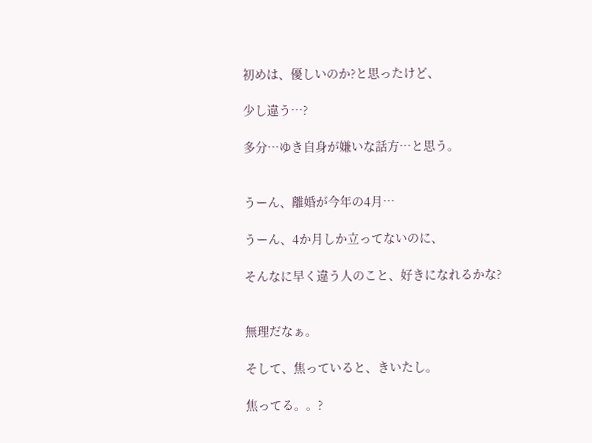初めは、優しいのか?と思ったけど、

少し違う…?

多分…ゆき自身が嫌いな話方…と思う。


うーん、離婚が今年の4月…

うーん、4か月しか立ってないのに、

そんなに早く違う人のこと、好きになれるかな?


無理だなぁ。

そして、焦っていると、きいたし。

焦ってる。。?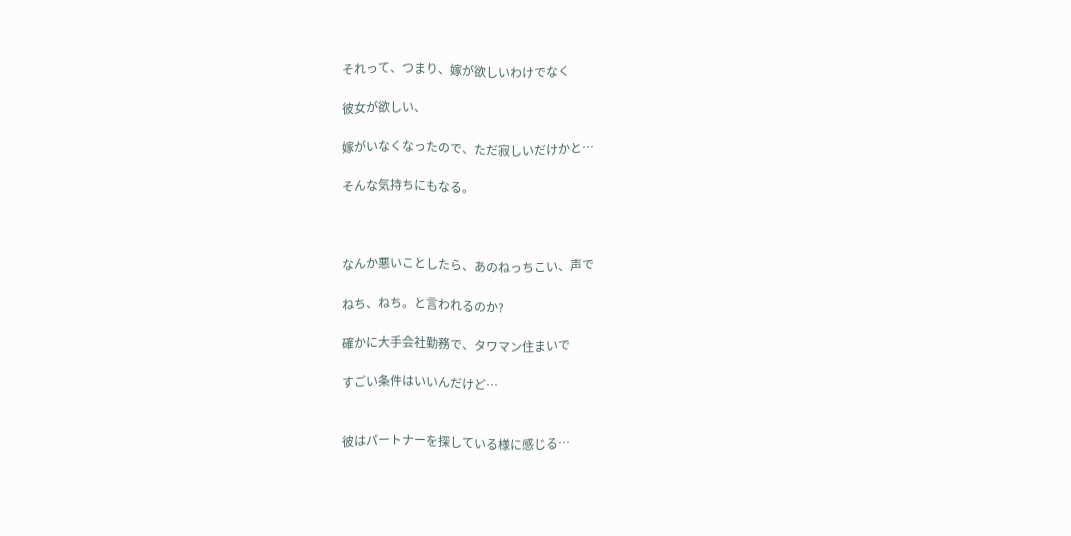それって、つまり、嫁が欲しいわけでなく

彼女が欲しい、

嫁がいなくなったので、ただ寂しいだけかと…

そんな気持ちにもなる。



なんか悪いことしたら、あのねっちこい、声で

ねち、ねち。と言われるのか?

確かに大手会社勤務で、タワマン住まいで

すごい条件はいいんだけど…


彼はパートナーを探している様に感じる…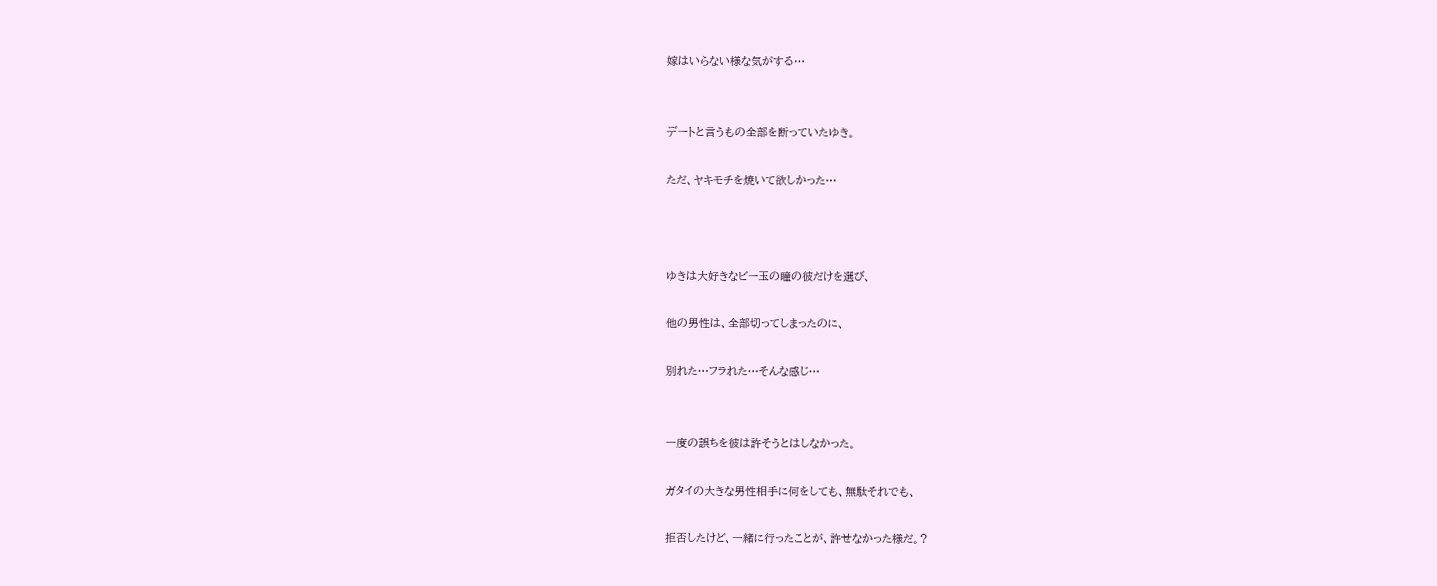嫁はいらない様な気がする…


デートと言うもの全部を断っていたゆき。

ただ、ヤキモチを焼いて欲しかった…



ゆきは大好きなビー玉の瞳の彼だけを選び、

他の男性は、全部切ってしまったのに、

別れた…フラれた…そんな感じ…


一度の誤ちを彼は許そうとはしなかった。

ガタイの大きな男性相手に何をしても、無駄それでも、

拒否したけど、一緒に行ったことが、許せなかった様だ。?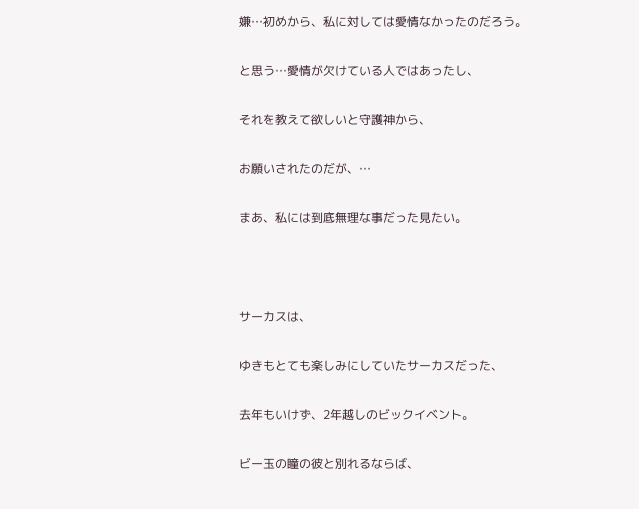嫌…初めから、私に対しては愛情なかったのだろう。

と思う…愛情が欠けている人ではあったし、

それを教えて欲しいと守護神から、

お願いされたのだが、…

まあ、私には到底無理な事だった見たい。



サーカスは、

ゆきもとても楽しみにしていたサーカスだった、

去年もいけず、2年越しのビックイベント。

ビー玉の瞳の彼と別れるならば、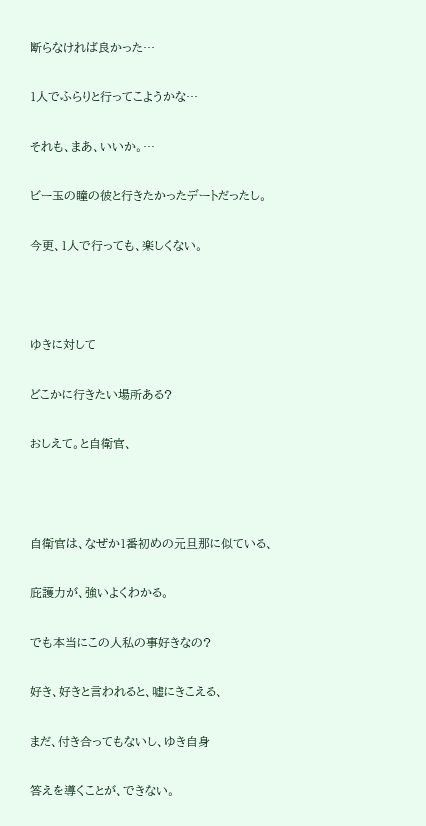断らなければ良かった…

1人でふらりと行ってこようかな…

それも、まあ、いいか。…

ビー玉の瞳の彼と行きたかったデートだったし。

今更、1人で行っても、楽しくない。



ゆきに対して

どこかに行きたい場所ある?

おしえて。と自衛官、



自衛官は、なぜか1番初めの元旦那に似ている、

庇護力が、強いよくわかる。

でも本当にこの人私の事好きなの?

好き、好きと言われると、嘘にきこえる、

まだ、付き合ってもないし、ゆき自身

答えを導くことが、できない。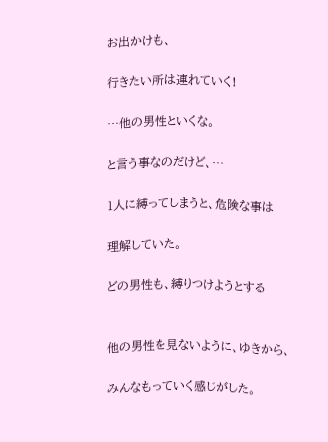お出かけも、

行きたい所は連れていく!

…他の男性といくな。

と言う事なのだけど、…

1人に縛ってしまうと、危険な事は

理解していた。

どの男性も、縛りつけようとする


他の男性を見ないように、ゆきから、

みんなもっていく感じがした。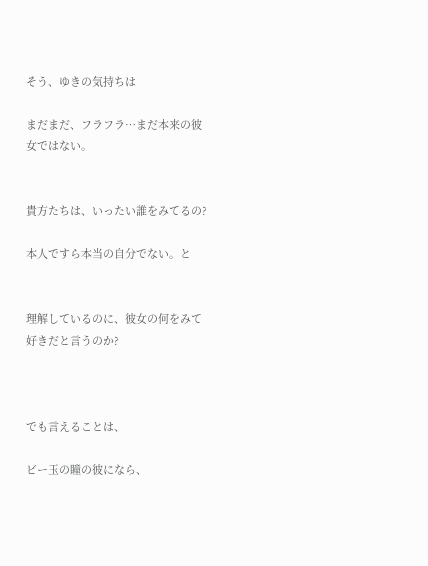そう、ゆきの気持ちは

まだまだ、フラフラ…まだ本来の彼女ではない。


貴方たちは、いったい誰をみてるの?

本人ですら本当の自分でない。と


理解しているのに、彼女の何をみて好きだと言うのか?



でも言えることは、

ビー玉の瞳の彼になら、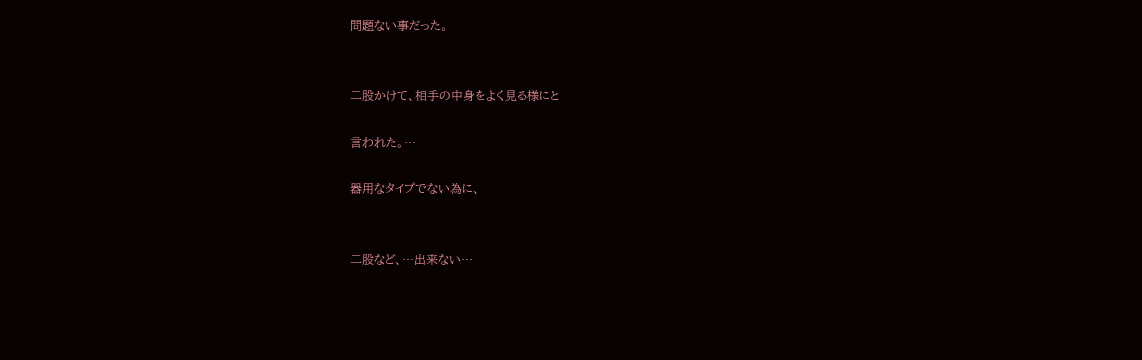問題ない事だった。


二股かけて、相手の中身をよく見る様にと

言われた。…

器用なタイプでない為に、


二股など、…出来ない…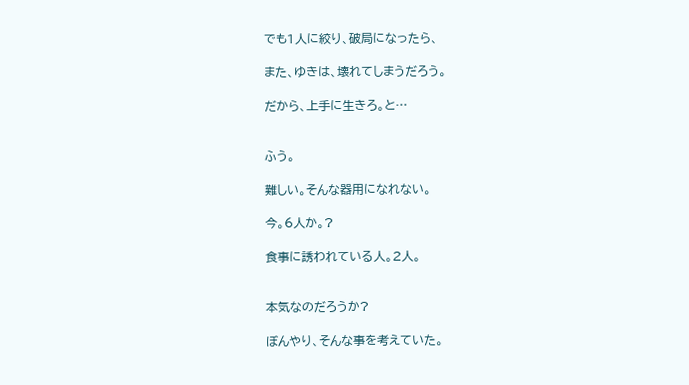でも1人に絞り、破局になったら、

また、ゆきは、壊れてしまうだろう。

だから、上手に生きろ。と…


ふう。

難しい。そんな器用になれない。

今。6人か。?

食事に誘われている人。2人。


本気なのだろうか?

ぼんやり、そんな事を考えていた。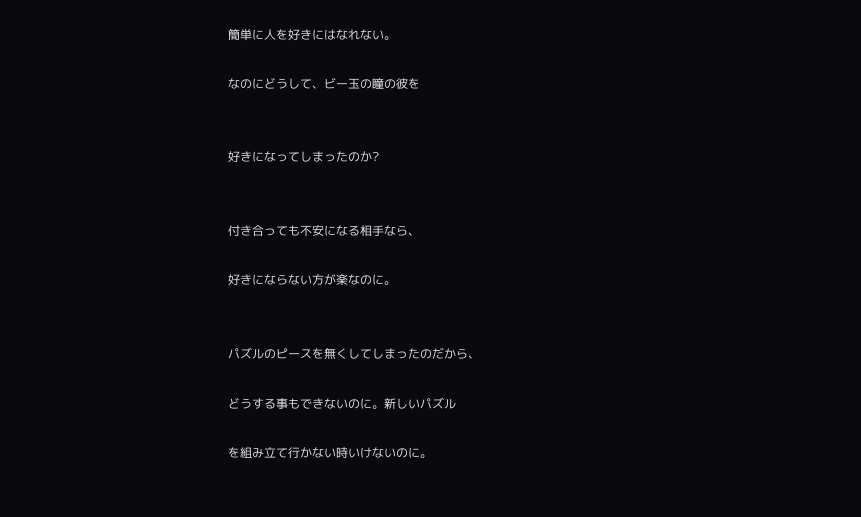簡単に人を好きにはなれない。

なのにどうして、ビー玉の瞳の彼を


好きになってしまったのか?


付き合っても不安になる相手なら、

好きにならない方が楽なのに。


パズルのピースを無くしてしまったのだから、

どうする事もできないのに。新しいパズル

を組み立て行かない時いけないのに。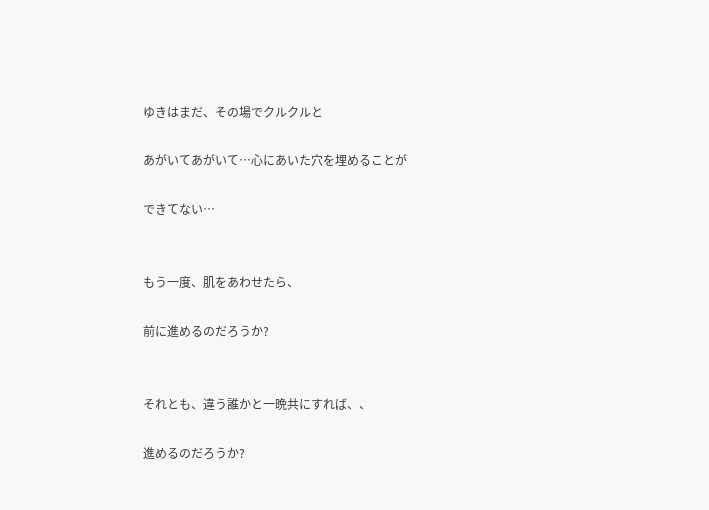ゆきはまだ、その場でクルクルと

あがいてあがいて…心にあいた穴を埋めることが

できてない…


もう一度、肌をあわせたら、

前に進めるのだろうか?


それとも、違う誰かと一晩共にすれば、、

進めるのだろうか?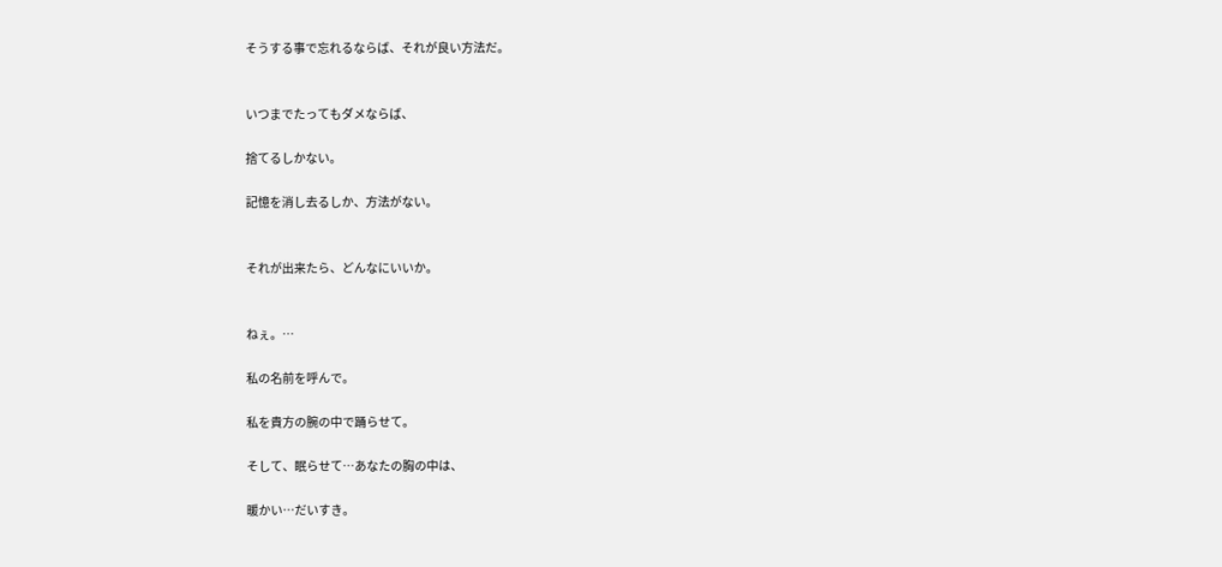そうする事で忘れるならば、それが良い方法だ。


いつまでたってもダメならば、

捨てるしかない。

記憶を消し去るしか、方法がない。


それが出来たら、どんなにいいか。


ねぇ。…

私の名前を呼んで。

私を貴方の腕の中で踊らせて。

そして、眠らせて…あなたの胸の中は、

暖かい…だいすき。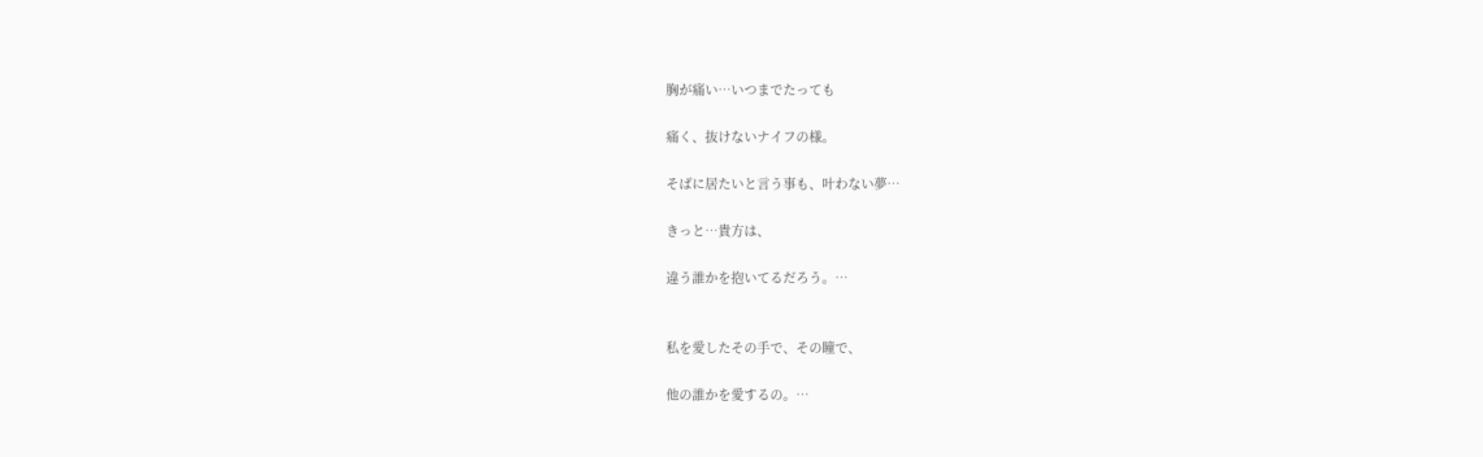胸が痛い…いつまでたっても

痛く、抜けないナイフの様。

そばに居たいと言う事も、叶わない夢…

きっと…貴方は、

違う誰かを抱いてるだろう。…


私を愛したその手で、その瞳で、

他の誰かを愛するの。…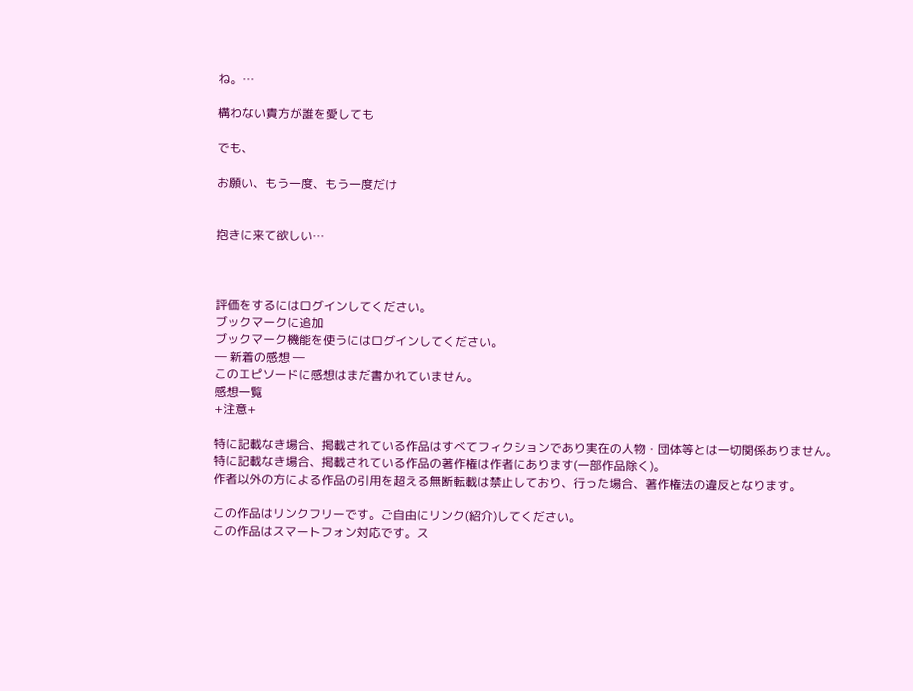ね。…

構わない貴方が誰を愛しても

でも、

お願い、もう一度、もう一度だけ


抱きに来て欲しい…



評価をするにはログインしてください。
ブックマークに追加
ブックマーク機能を使うにはログインしてください。
― 新着の感想 ―
このエピソードに感想はまだ書かれていません。
感想一覧
+注意+

特に記載なき場合、掲載されている作品はすべてフィクションであり実在の人物・団体等とは一切関係ありません。
特に記載なき場合、掲載されている作品の著作権は作者にあります(一部作品除く)。
作者以外の方による作品の引用を超える無断転載は禁止しており、行った場合、著作権法の違反となります。

この作品はリンクフリーです。ご自由にリンク(紹介)してください。
この作品はスマートフォン対応です。ス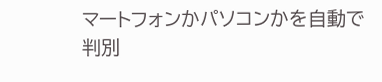マートフォンかパソコンかを自動で判別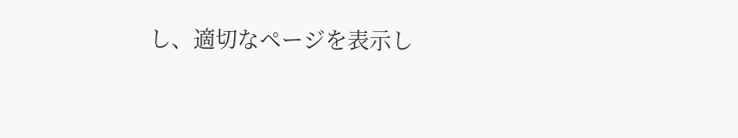し、適切なページを表示し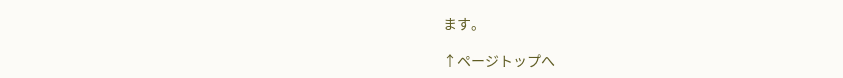ます。

↑ページトップへ